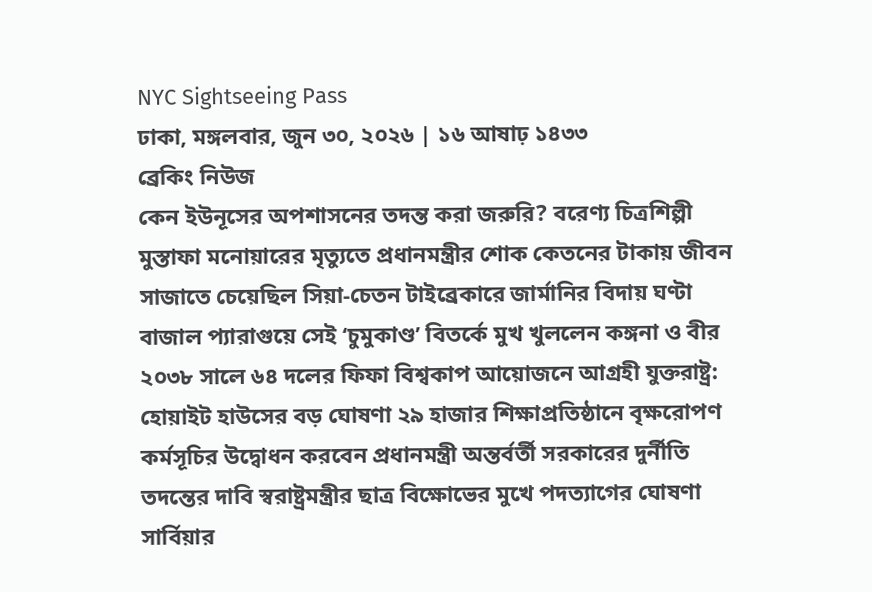NYC Sightseeing Pass
ঢাকা, মঙ্গলবার, জুন ৩০, ২০২৬ | ১৬ আষাঢ় ১৪৩৩
ব্রেকিং নিউজ
কেন ইউনূসের অপশাসনের তদন্ত করা জরুরি? বরেণ্য চিত্রশিল্পী মুস্তাফা মনোয়ারের মৃত্যুতে প্রধানমন্ত্রীর শোক কেতনের টাকায় জীবন সাজাতে চেয়েছিল সিয়া-চেতন টাইব্রেকারে জার্মানির বিদায় ঘণ্টা বাজাল প্যারাগুয়ে সেই ‘চুমুকাণ্ড’ বিতর্কে মুখ খুললেন কঙ্গনা ও বীর ২০৩৮ সালে ৬৪ দলের ফিফা বিশ্বকাপ আয়োজনে আগ্রহী যুক্তরাষ্ট্র: হোয়াইট হাউসের বড় ঘোষণা ২৯ হাজার শিক্ষাপ্রতিষ্ঠানে বৃক্ষরোপণ কর্মসূচির উদ্বোধন করবেন প্রধানমন্ত্রী অন্তর্বর্তী সরকারের দুর্নীতি তদন্তের দাবি স্বরাষ্ট্রমন্ত্রীর ছাত্র বিক্ষোভের মুখে পদত্যাগের ঘোষণা সার্বিয়ার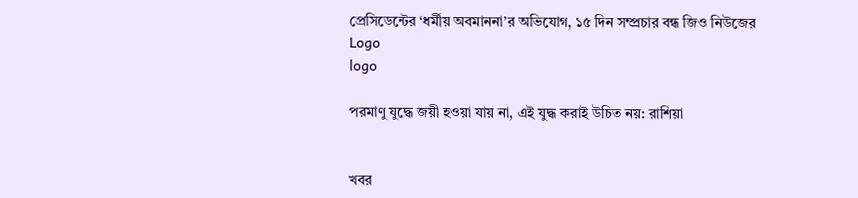প্রেসিডেন্টের ‘ধর্মীয় অবমাননা’র অভিযোগ, ১৫ দিন সম্প্রচার বন্ধ জিও নিউজের
Logo
logo

পরমাণু যুদ্ধে জয়ী হওয়া যায় না, এই যুদ্ধ করাই উচিত নয়: রাশিয়া


খবর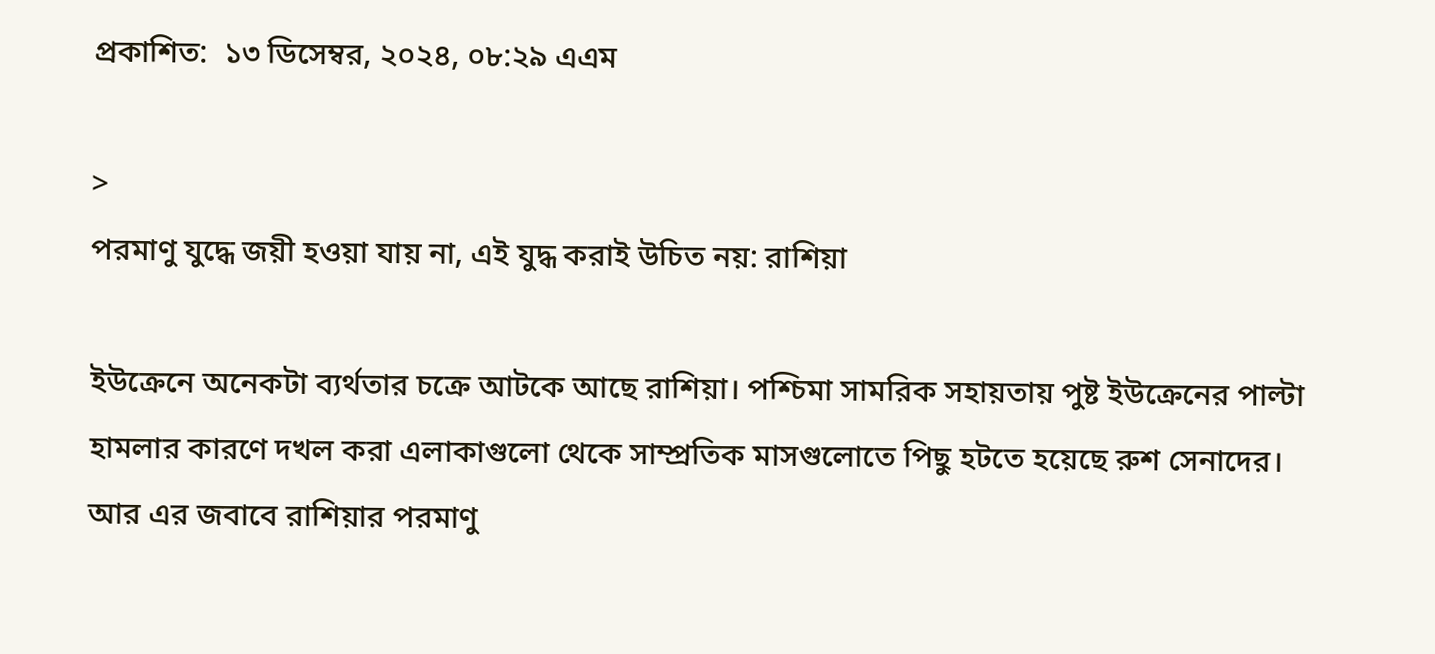প্রকাশিত:  ১৩ ডিসেম্বর, ২০২৪, ০৮:২৯ এএম

>
পরমাণু যুদ্ধে জয়ী হওয়া যায় না, এই যুদ্ধ করাই উচিত নয়: রাশিয়া

ইউক্রেনে অনেকটা ব্যর্থতার চক্রে আটকে আছে রাশিয়া। পশ্চিমা সামরিক সহায়তায় পুষ্ট ইউক্রেনের পাল্টা হামলার কারণে দখল করা এলাকাগুলো থেকে সাম্প্রতিক মাসগুলোতে পিছু হটতে হয়েছে রুশ সেনাদের। আর এর জবাবে রাশিয়ার পরমাণু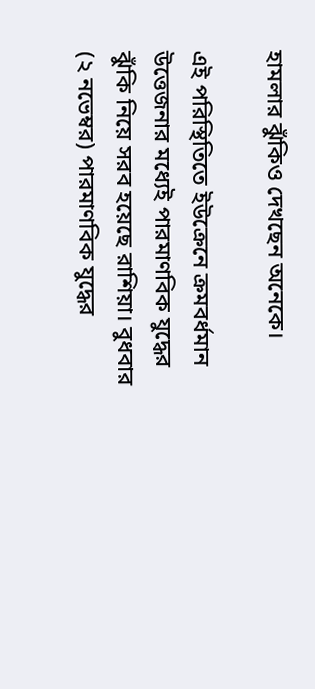হামলার ঝুঁকিও দেখছেন অনেকে।

এই পরিস্থিতিতে ইউক্রেনে ক্রমবর্ধমান উত্তেজনার মধ্যেই পারমাণবিক যুদ্ধের ঝুঁকি নিয়ে সরব হয়েছে রাশিয়া। বুধবার (২ নভেম্বর) পারমাণবিক যুদ্ধের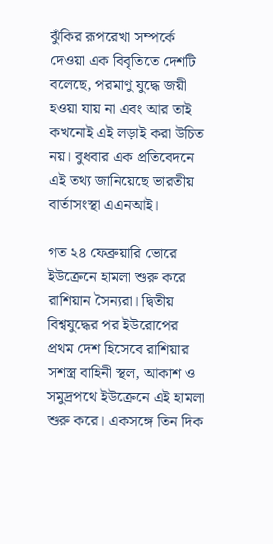ঝুঁকির রূপরেখা সম্পর্কে দেওয়া এক বিবৃতিতে দেশটি বলেছে, পরমাণু যুদ্ধে জয়ী হওয়া যায় না এবং আর তাই কখনোই এই লড়াই করা উচিত নয়। বুধবার এক প্রতিবেদনে এই তথ্য জানিয়েছে ভারতীয় বার্তাসংস্থা এএনআই।

গত ২৪ ফেব্রুয়ারি ভোরে ইউক্রেনে হামলা শুরু করে রাশিয়ান সৈন্যরা। দ্বিতীয় বিশ্বযুদ্ধের পর ইউরোপের প্রথম দেশ হিসেবে রাশিয়ার সশস্ত্র বাহিনী স্থল, আকাশ ও সমুদ্রপথে ইউক্রেনে এই হামলা শুরু করে। একসঙ্গে তিন দিক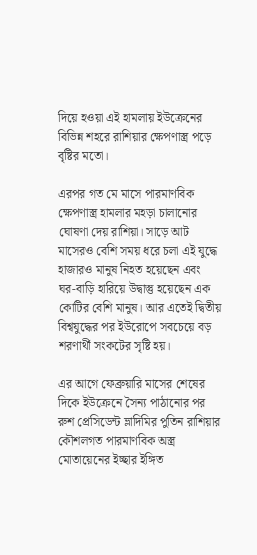দিয়ে হওয়া এই হামলায় ইউক্রেনের বিভিন্ন শহরে রাশিয়ার ক্ষেপণাস্ত্র পড়ে বৃষ্টির মতো।

এরপর গত মে মাসে পারমাণবিক ক্ষেপণাস্ত্র হামলার মহড়া চালানোর ঘোষণা দেয় রাশিয়া। সাড়ে আট মাসেরও বেশি সময় ধরে চলা এই যুদ্ধে হাজারও মানুষ নিহত হয়েছেন এবং ঘর-বাড়ি হারিয়ে উদ্বাস্তু হয়েছেন এক কোটির বেশি মানুষ। আর এতেই দ্বিতীয় বিশ্বযুদ্ধের পর ইউরোপে সবচেয়ে বড় শরণার্থী সংকটের সৃষ্টি হয়।

এর আগে ফেব্রুয়ারি মাসের শেষের দিকে ইউক্রেনে সৈন্য পাঠানোর পর রুশ প্রেসিডেন্ট ভ্লাদিমির পুতিন রাশিয়ার কৌশলগত পারমাণবিক অস্ত্র মোতায়েনের ইচ্ছার ইঙ্গিত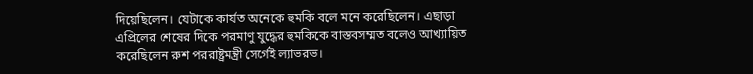দিয়েছিলেন। যেটাকে কার্যত অনেকে হুমকি বলে মনে করেছিলেন। এছাড়া এপ্রিলের শেষের দিকে পরমাণু যুদ্ধের হুমকিকে বাস্তবসম্মত বলেও আখ্যায়িত করেছিলেন রুশ পররাষ্ট্রমন্ত্রী সের্গেই ল্যাভরভ।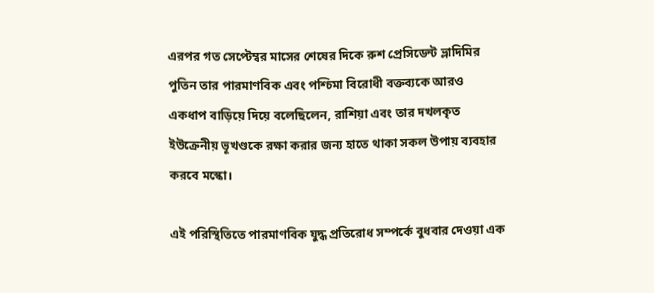এরপর গত সেপ্টেম্বর মাসের শেষের দিকে রুশ প্রেসিডেন্ট ভ্লাদিমির পুতিন তার পারমাণবিক এবং পশ্চিমা বিরোধী বক্তব্যকে আরও একধাপ বাড়িয়ে দিয়ে বলেছিলেন, রাশিয়া এবং তার দখলকৃত ইউক্রেনীয় ভূখণ্ডকে রক্ষা করার জন্য হাতে থাকা সকল উপায় ব্যবহার করবে মস্কো।

এই পরিস্থিতিতে পারমাণবিক যুদ্ধ প্রতিরোধ সম্পর্কে বুধবার দেওয়া এক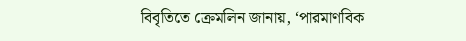বিবৃতিতে ক্রেমলিন জানায়, ‘পারমাণবিক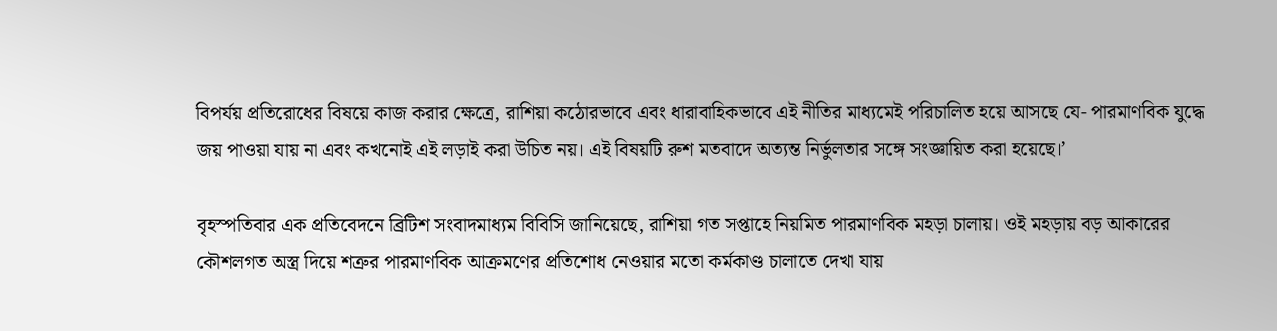বিপর্যয় প্রতিরোধের বিষয়ে কাজ করার ক্ষেত্রে, রাশিয়া কঠোরভাবে এবং ধারাবাহিকভাবে এই নীতির মাধ্যমেই পরিচালিত হয়ে আসছে যে- পারমাণবিক যুদ্ধে জয় পাওয়া যায় না এবং কখনোই এই লড়াই করা উচিত নয়। এই বিষয়টি রুশ মতবাদে অত্যন্ত নির্ভুলতার সঙ্গে সংজ্ঞায়িত করা হয়েছে।’

বৃহস্পতিবার এক প্রতিবেদনে ব্রিটিশ সংবাদমাধ্যম বিবিসি জানিয়েছে, রাশিয়া গত সপ্তাহে নিয়মিত পারমাণবিক মহড়া চালায়। ওই মহড়ায় বড় আকারের কৌশলগত অস্ত্র দিয়ে শত্রুর পারমাণবিক আক্রমণের প্রতিশোধ নেওয়ার মতো কর্মকাণ্ড চালাতে দেখা যায়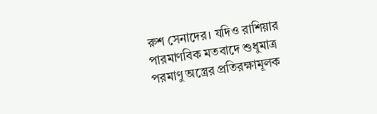রুশ সেনাদের। যদিও রাশিয়ার পারমাণবিক মতবাদে শুধুমাত্র পরমাণু অস্ত্রের প্রতিরক্ষামূলক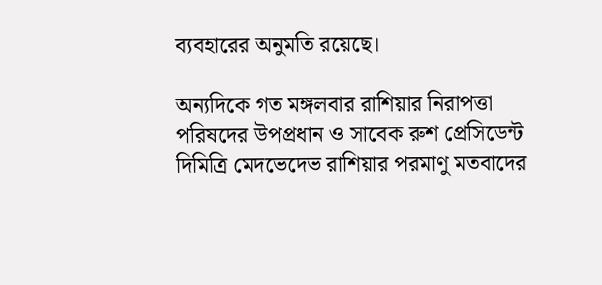ব্যবহারের অনুমতি রয়েছে।

অন্যদিকে গত মঙ্গলবার রাশিয়ার নিরাপত্তা পরিষদের উপপ্রধান ও সাবেক রুশ প্রেসিডেন্ট দিমিত্রি মেদভেদেভ রাশিয়ার পরমাণু মতবাদের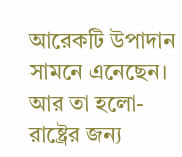আরেকটি উপাদান সামনে এনেছেন। আর তা হলো- রাষ্ট্রের জন্য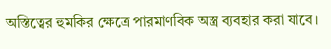অস্তিত্বের হুমকির ক্ষেত্রে পারমাণবিক অস্ত্র ব্যবহার করা যাবে।